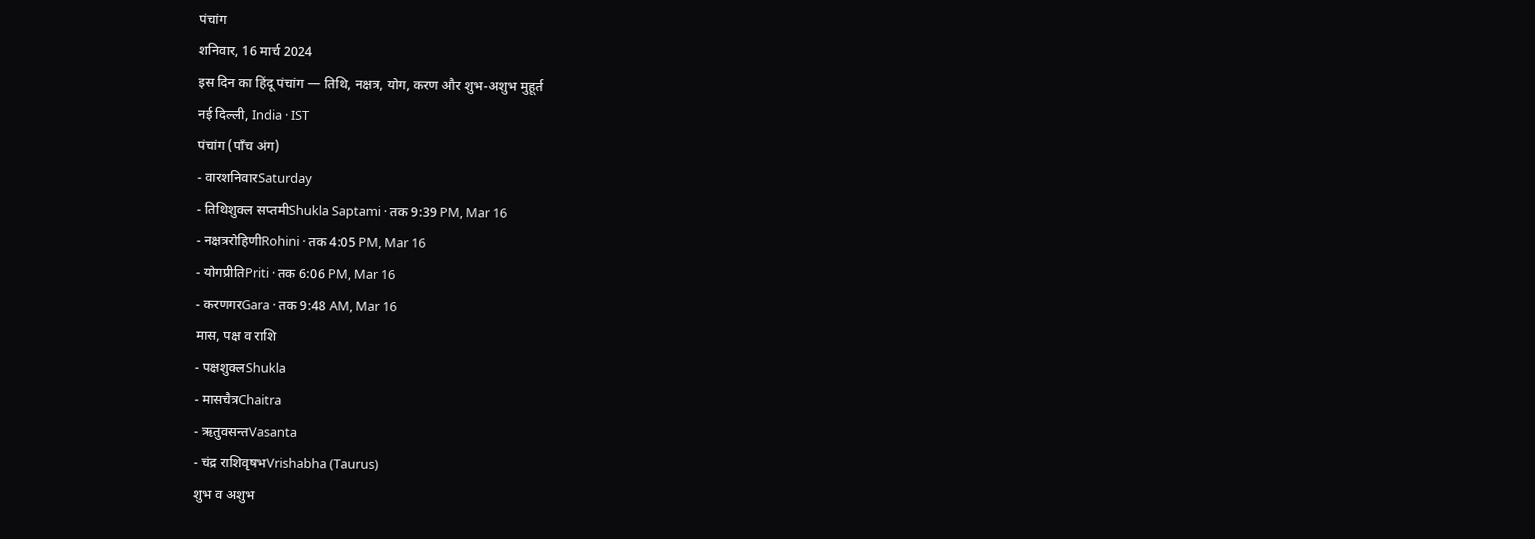पंचांग
शनिवार, 16 मार्च 2024
इस दिन का हिंदू पंचांग — तिथि, नक्षत्र, योग, करण और शुभ-अशुभ मुहूर्त
नई दिल्ली, India · IST
पंचांग (पाँच अंग)
- वारशनिवारSaturday
- तिथिशुक्ल सप्तमीShukla Saptami · तक 9:39 PM, Mar 16
- नक्षत्ररोहिणीRohini · तक 4:05 PM, Mar 16
- योगप्रीतिPriti · तक 6:06 PM, Mar 16
- करणगरGara · तक 9:48 AM, Mar 16
मास, पक्ष व राशि
- पक्षशुक्लShukla
- मासचैत्रChaitra
- ऋतुवसन्तVasanta
- चंद्र राशिवृषभVrishabha (Taurus)
शुभ व अशुभ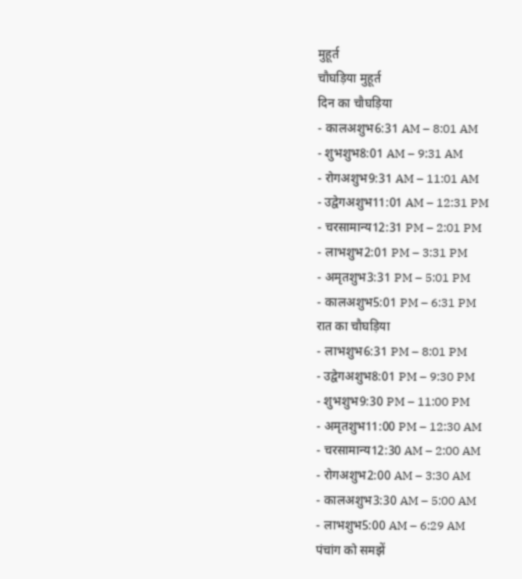मुहूर्त
चौघड़िया मुहूर्त
दिन का चौघड़िया
- कालअशुभ6:31 AM – 8:01 AM
- शुभशुभ8:01 AM – 9:31 AM
- रोगअशुभ9:31 AM – 11:01 AM
- उद्वेगअशुभ11:01 AM – 12:31 PM
- चरसामान्य12:31 PM – 2:01 PM
- लाभशुभ2:01 PM – 3:31 PM
- अमृतशुभ3:31 PM – 5:01 PM
- कालअशुभ5:01 PM – 6:31 PM
रात का चौघड़िया
- लाभशुभ6:31 PM – 8:01 PM
- उद्वेगअशुभ8:01 PM – 9:30 PM
- शुभशुभ9:30 PM – 11:00 PM
- अमृतशुभ11:00 PM – 12:30 AM
- चरसामान्य12:30 AM – 2:00 AM
- रोगअशुभ2:00 AM – 3:30 AM
- कालअशुभ3:30 AM – 5:00 AM
- लाभशुभ5:00 AM – 6:29 AM
पंचांग को समझें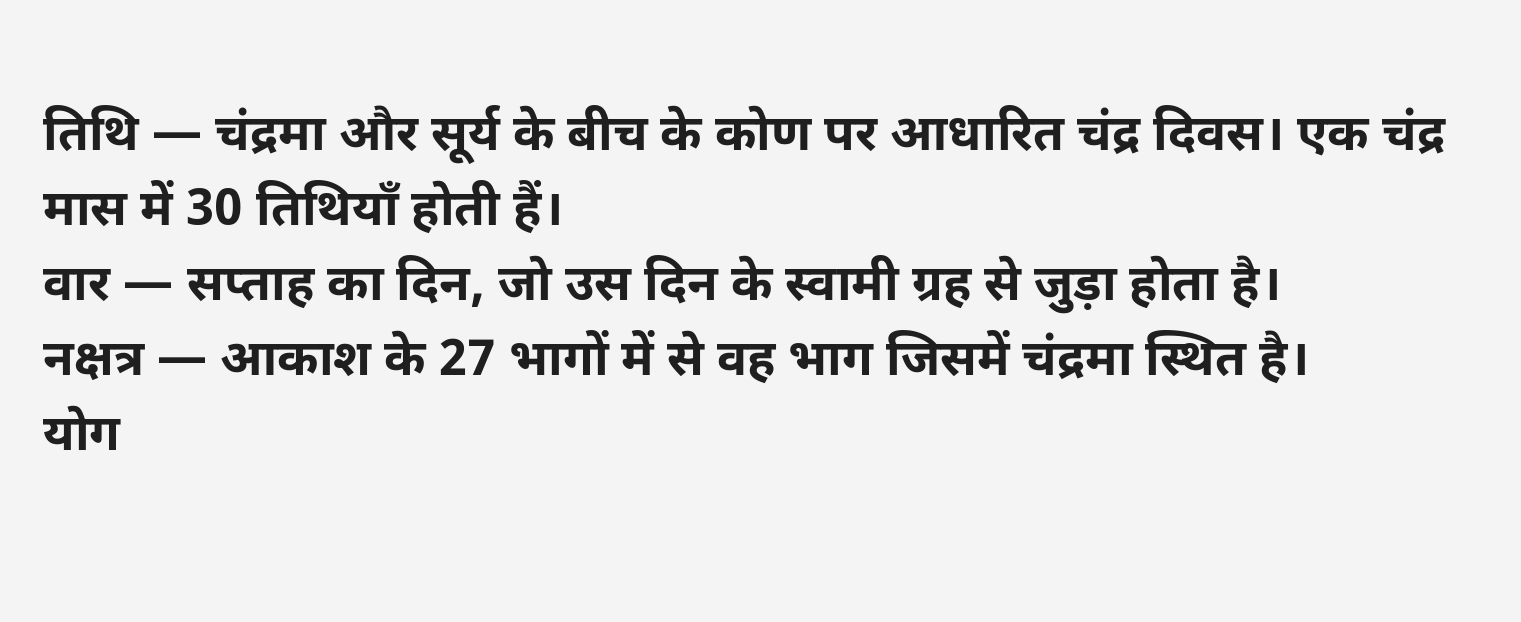तिथि — चंद्रमा और सूर्य के बीच के कोण पर आधारित चंद्र दिवस। एक चंद्र मास में 30 तिथियाँ होती हैं।
वार — सप्ताह का दिन, जो उस दिन के स्वामी ग्रह से जुड़ा होता है।
नक्षत्र — आकाश के 27 भागों में से वह भाग जिसमें चंद्रमा स्थित है।
योग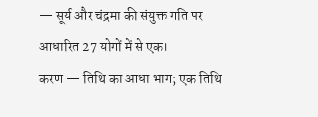— सूर्य और चंद्रमा की संयुक्त गति पर आधारित 27 योगों में से एक।
करण — तिथि का आधा भाग; एक तिथि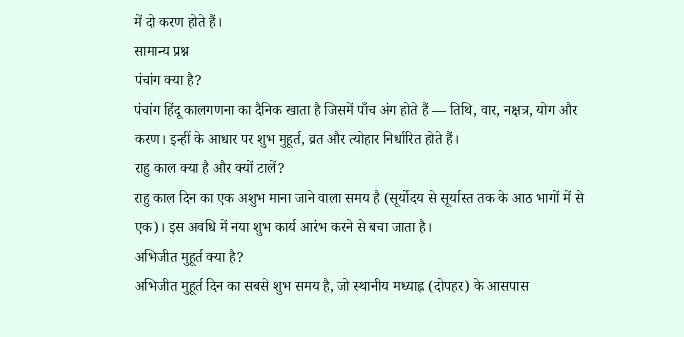में दो करण होते हैं।
सामान्य प्रश्न
पंचांग क्या है?
पंचांग हिंदू कालगणना का दैनिक खाता है जिसमें पाँच अंग होते हैं — तिथि, वार, नक्षत्र, योग और करण। इन्हीं के आधार पर शुभ मुहूर्त, व्रत और त्योहार निर्धारित होते हैं।
राहु काल क्या है और क्यों टालें?
राहु काल दिन का एक अशुभ माना जाने वाला समय है (सूर्योदय से सूर्यास्त तक के आठ भागों में से एक)। इस अवधि में नया शुभ कार्य आरंभ करने से बचा जाता है।
अभिजीत मुहूर्त क्या है?
अभिजीत मुहूर्त दिन का सबसे शुभ समय है, जो स्थानीय मध्याह्न (दोपहर) के आसपास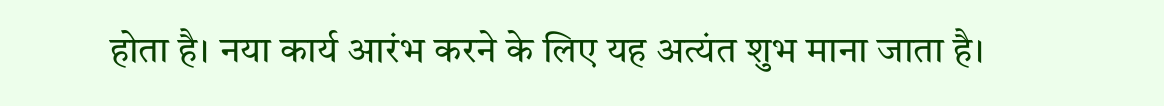होता है। नया कार्य आरंभ करने के लिए यह अत्यंत शुभ माना जाता है।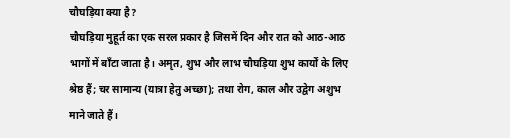चौघड़िया क्या है?
चौघड़िया मुहूर्त का एक सरल प्रकार है जिसमें दिन और रात को आठ-आठ भागों में बाँटा जाता है। अमृत, शुभ और लाभ चौघड़िया शुभ कार्यों के लिए श्रेष्ठ हैं; चर सामान्य (यात्रा हेतु अच्छा); तथा रोग, काल और उद्वेग अशुभ माने जाते हैं।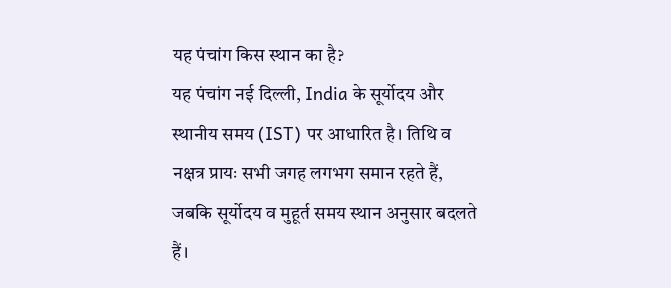यह पंचांग किस स्थान का है?
यह पंचांग नई दिल्ली, India के सूर्योदय और स्थानीय समय (IST) पर आधारित है। तिथि व नक्षत्र प्रायः सभी जगह लगभग समान रहते हैं, जबकि सूर्योदय व मुहूर्त समय स्थान अनुसार बदलते हैं।